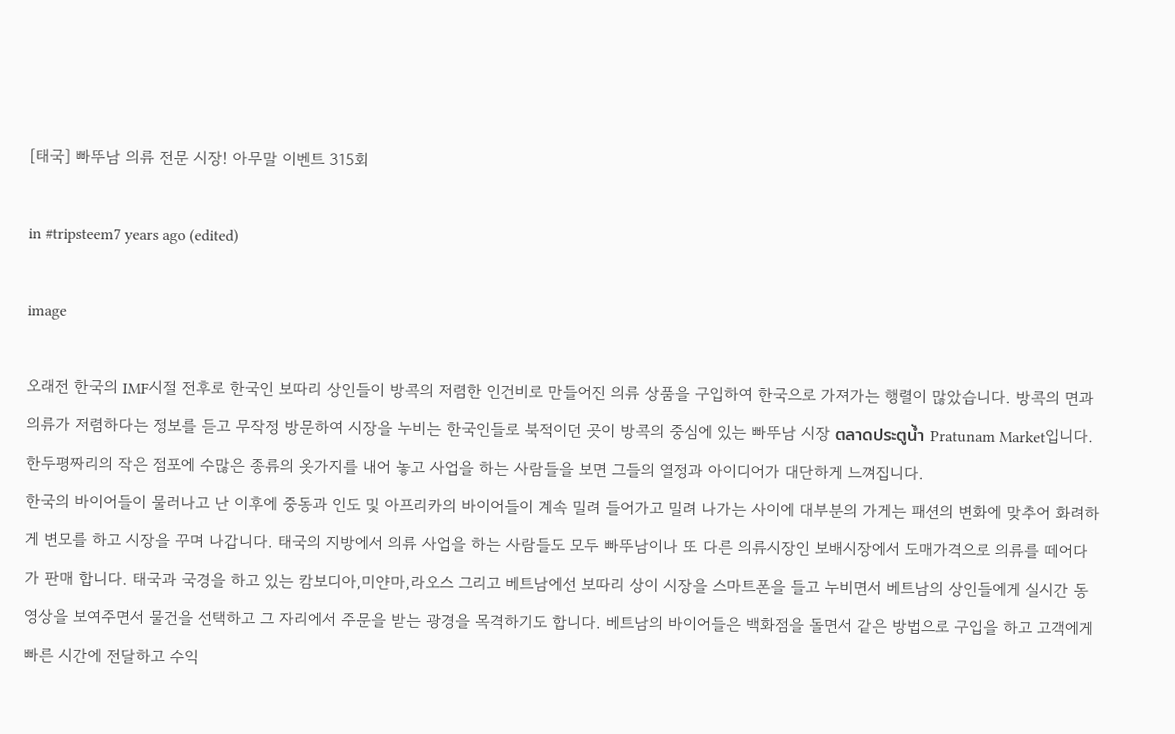[태국] 빠뚜남 의류 전문 시장! 아무말 이벤트 315회

in #tripsteem7 years ago (edited)

image

오래전 한국의 IMF시절 전후로 한국인 보따리 상인들이 방콕의 저렴한 인건비로 만들어진 의류 상품을 구입하여 한국으로 가져가는 행렬이 많았습니다. 방콕의 면과 의류가 저렴하다는 정보를 듣고 무작정 방문하여 시장을 누비는 한국인들로 북적이던 곳이 방콕의 중심에 있는 빠뚜남 시장 ตลาดประตูน้ำ Pratunam Market입니다.
한두평짜리의 작은 점포에 수많은 종류의 옷가지를 내어 놓고 사업을 하는 사람들을 보면 그들의 열정과 아이디어가 대단하게 느껴집니다.
한국의 바이어들이 물러나고 난 이후에 중동과 인도 및 아프리카의 바이어들이 계속 밀려 들어가고 밀려 나가는 사이에 대부분의 가게는 패션의 변화에 맞추어 화려하게 변모를 하고 시장을 꾸며 나갑니다. 태국의 지방에서 의류 사업을 하는 사람들도 모두 빠뚜남이나 또 다른 의류시장인 보배시장에서 도매가격으로 의류를 떼어다가 판매 합니다. 태국과 국경을 하고 있는 캄보디아,미얀마,라오스 그리고 베트남에선 보따리 상이 시장을 스마트폰을 들고 누비면서 베트남의 상인들에게 실시간 동영상을 보여주면서 물건을 선택하고 그 자리에서 주문을 받는 광경을 목격하기도 합니다. 베트남의 바이어들은 백화점을 돌면서 같은 방법으로 구입을 하고 고객에게 빠른 시간에 전달하고 수익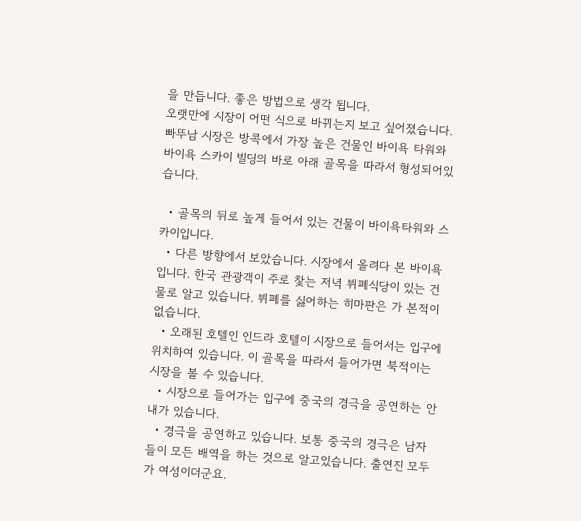을 만듭니다. 좋은 방법으로 생각 됩니다.
오랫만에 시장이 어떤 식으로 바뀌는지 보고 싶어졌습니다.
빠뚜남 시장은 방콕에서 가장 높은 건물인 바이욕 타워와 바이욕 스카이 빌딩의 바로 아래 골목을 따라서 형성되어있습니다.

  • 골목의 뒤로 높게 들어서 있는 건물이 바이욕타워와 스카이입니다.
  • 다른 방향에서 보았습니다. 시장에서 올려다 본 바이욕입니다. 한국 관광객이 주로 찿는 저녁 뷔폐식당이 있는 건물로 알고 있습니다. 뷔폐를 싫어하는 히마판은 가 본적이 없습니다.
  • 오래된 호텔인 인드라 호텔이 시장으로 들어서는 입구에 위치하여 있습니다. 이 골목을 따라서 들어가면 북적이는 시장을 볼 수 있습니다.
  • 시장으로 들어가는 입구에 중국의 경극을 공연하는 안내가 있습니다.
  • 경극을 공연하고 있습니다. 보통 중국의 경극은 남자들이 모든 배역을 하는 것으로 알고있습니다. 출연진 모두가 여성이더군요.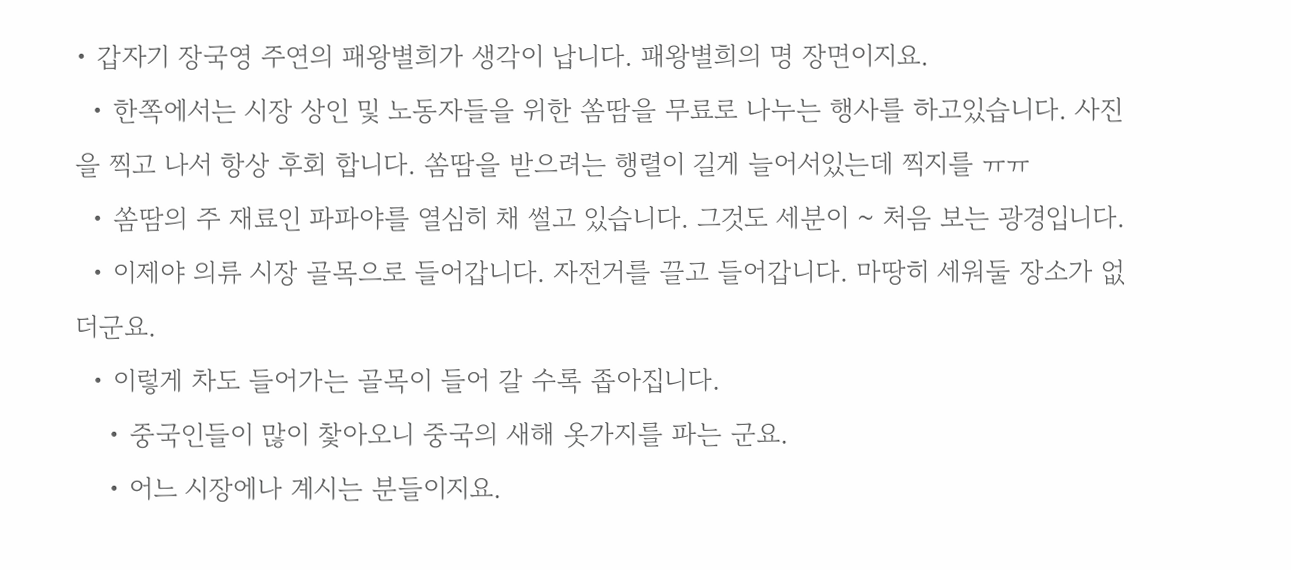• 갑자기 장국영 주연의 패왕별희가 생각이 납니다. 패왕별희의 명 장면이지요.
  • 한쪽에서는 시장 상인 및 노동자들을 위한 쏨땀을 무료로 나누는 행사를 하고있습니다. 사진을 찍고 나서 항상 후회 합니다. 쏨땀을 받으려는 행렬이 길게 늘어서있는데 찍지를 ㅠㅠ
  • 쏨땀의 주 재료인 파파야를 열심히 채 썰고 있습니다. 그것도 세분이 ~ 처음 보는 광경입니다.
  • 이제야 의류 시장 골목으로 들어갑니다. 자전거를 끌고 들어갑니다. 마땅히 세워둘 장소가 없더군요.
  • 이렇게 차도 들어가는 골목이 들어 갈 수록 좁아집니다.
    • 중국인들이 많이 찿아오니 중국의 새해 옷가지를 파는 군요.
    • 어느 시장에나 계시는 분들이지요.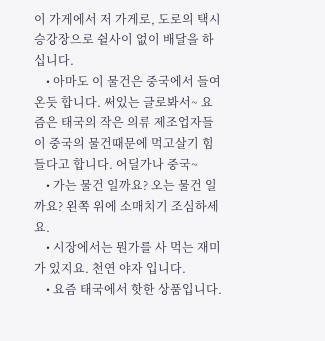이 가게에서 저 가게로, 도로의 택시 승강장으로 쉴사이 없이 배달을 하십니다.
    • 아마도 이 물건은 중국에서 들여 온듯 합니다. 써있는 글로봐서~ 요즘은 태국의 작은 의류 제조업자들이 중국의 물건때문에 먹고살기 힘들다고 합니다. 어딜가나 중국~
    • 가는 물건 일까요? 오는 물건 일까요? 왼쪽 위에 소매치기 조심하세요.
    • 시장에서는 뭔가를 사 먹는 재미가 있지요. 천연 야자 입니다.
    • 요즘 태국에서 핫한 상품입니다.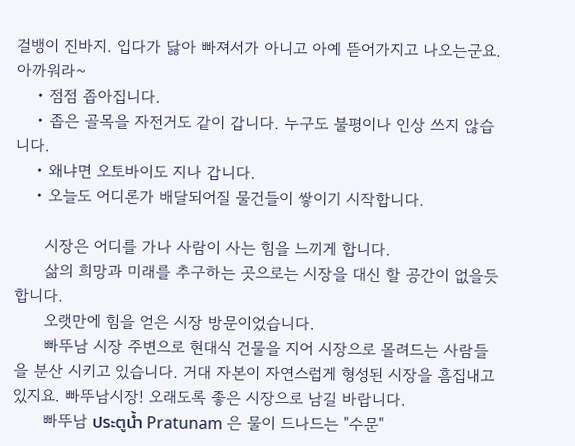걸뱅이 진바지. 입다가 닳아 빠져서가 아니고 아예 뜯어가지고 나오는군요. 아까워라~
    • 점점 좁아집니다.
    • 좁은 골목을 자전거도 같이 갑니다. 누구도 불평이나 인상 쓰지 않습니다.
    • 왜냐면 오토바이도 지나 갑니다.
    • 오늘도 어디론가 배달되어질 물건들이 쌓이기 시작합니다.

      시장은 어디를 가나 사람이 사는 힘을 느끼게 합니다.
      삶의 희망과 미래를 추구하는 곳으로는 시장을 대신 할 공간이 없을듯합니다.
      오랫만에 힘을 얻은 시장 방문이었습니다.
      빠뚜남 시장 주변으로 현대식 건물을 지어 시장으로 몰려드는 사람들을 분산 시키고 있습니다. 거대 자본이 자연스럽게 형성된 시장을 흠집내고 있지요. 빠뚜남시장! 오래도록 좋은 시장으로 남길 바랍니다.
      빠뚜남 ประตูน้ำ Pratunam 은 물이 드나드는 "수문"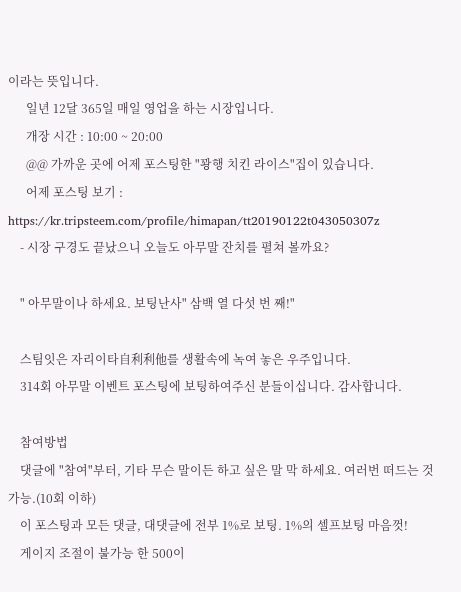이라는 뜻입니다.
      일년 12달 365일 매일 영업을 하는 시장입니다.
      개장 시간 : 10:00 ~ 20:00
      @@ 가까운 곳에 어제 포스팅한 "꽝행 치킨 라이스"집이 있습니다.
      어제 포스팅 보기 : https://kr.tripsteem.com/profile/himapan/tt20190122t043050307z
    - 시장 구경도 끝났으니 오늘도 아무말 잔치를 펼쳐 볼까요?

    " 아무말이나 하세요. 보팅난사" 삼백 열 다섯 번 째!"

    스팀잇은 자리이타自利利他를 생활속에 녹여 놓은 우주입니다.
    314회 아무말 이벤트 포스팅에 보팅하여주신 분들이십니다. 감사합니다.

    참여방법
    댓글에 "참여"부터, 기타 무슨 말이든 하고 싶은 말 막 하세요. 여러번 떠드는 것 가능.(10회 이하)
    이 포스팅과 모든 댓글, 대댓글에 전부 1%로 보팅. 1%의 셀프보팅 마음껏!
    게이지 조절이 불가능 한 500이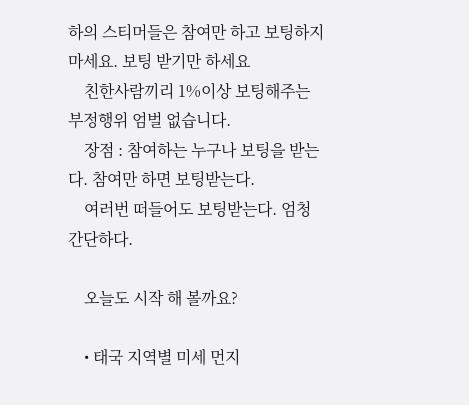하의 스티머들은 참여만 하고 보팅하지 마세요. 보팅 받기만 하세요
    친한사람끼리 1%이상 보팅해주는 부정행위 엄벌 없습니다.
    장점 : 참여하는 누구나 보팅을 받는다. 참여만 하면 보팅받는다.
    여러번 떠들어도 보팅받는다. 엄청간단하다.

    오늘도 시작 해 볼까요?

    • 태국 지역별 미세 먼지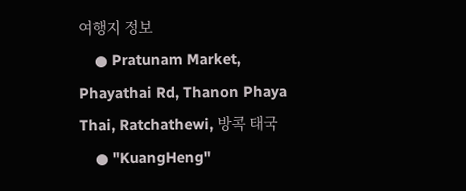여행지 정보
    ● Pratunam Market, Phayathai Rd, Thanon Phaya Thai, Ratchathewi, 방콕 태국
    ● "KuangHeng"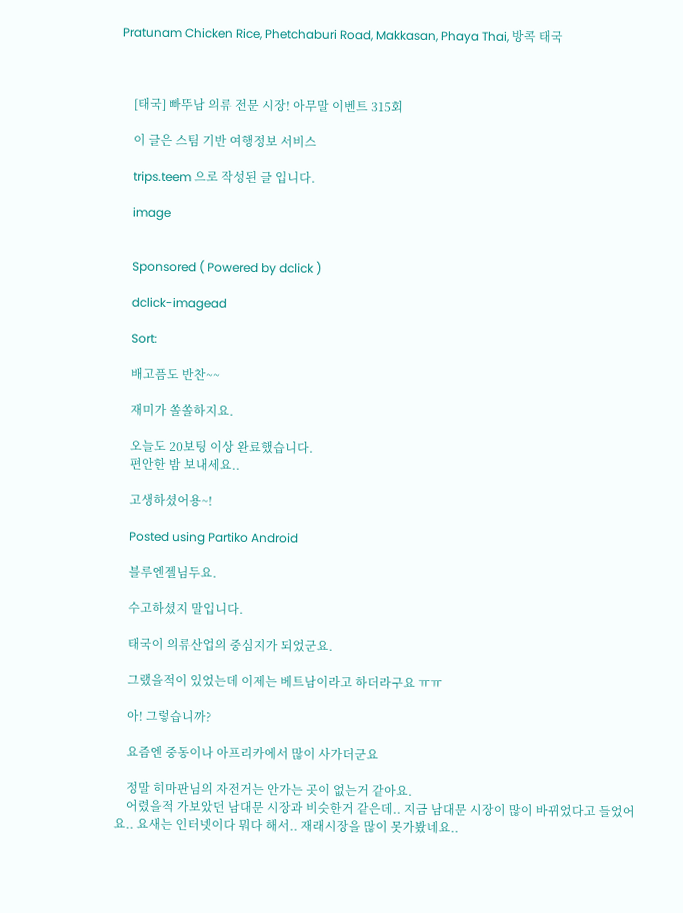Pratunam Chicken Rice, Phetchaburi Road, Makkasan, Phaya Thai, 방콕 태국



    [태국] 빠뚜남 의류 전문 시장! 아무말 이벤트 315회

    이 글은 스팀 기반 여행정보 서비스

    trips.teem 으로 작성된 글 입니다.

    image


    Sponsored ( Powered by dclick )

    dclick-imagead

    Sort:

    배고픔도 반찬~~

    재미가 쏠쏠하지요.

    오늘도 20보팅 이상 완료했습니다.
    편안한 밤 보내세요..

    고생하셨어용~!

    Posted using Partiko Android

    블루엔젤님두요.

    수고하셨지 말입니다.

    태국이 의류산업의 중심지가 되었군요.

    그랬을적이 있었는데 이제는 베트남이라고 하더라구요 ㅠㅠ

    아! 그렇습니까?

    요즘엔 중동이나 아프리카에서 많이 사가더군요

    정말 히마판님의 자전거는 안가는 곳이 없는거 같아요.
    어렸을적 가보았던 남대문 시장과 비슷한거 같은데.. 지금 남대문 시장이 많이 바뀌었다고 들었어요.. 요새는 인터넷이다 뭐다 해서.. 재래시장을 많이 못가봤네요..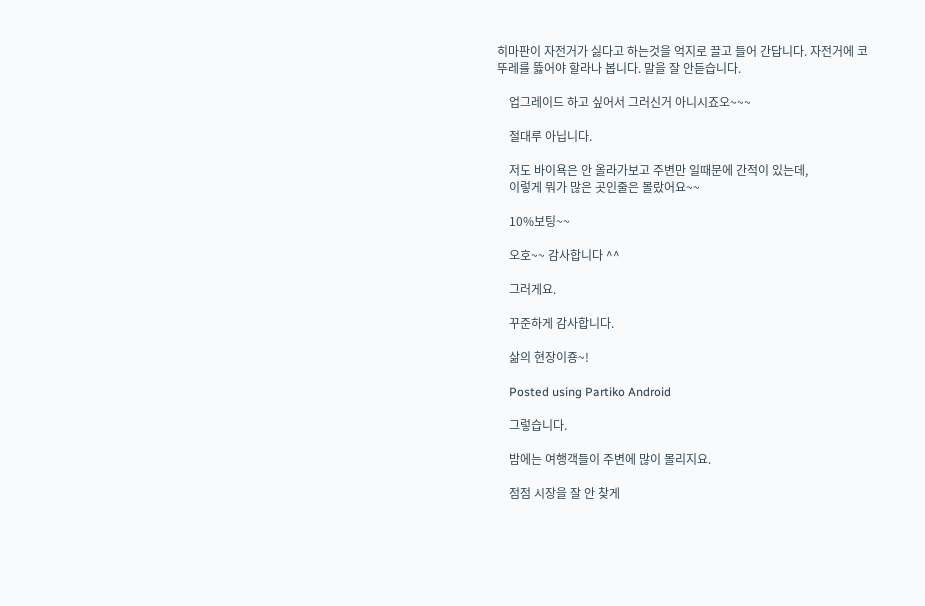히마판이 자전거가 싫다고 하는것을 억지로 끌고 들어 간답니다. 자전거에 코뚜레를 뜷어야 할라나 봅니다. 말을 잘 안듣습니다.

    업그레이드 하고 싶어서 그러신거 아니시죠오~~~

    절대루 아닙니다.

    저도 바이욕은 안 올라가보고 주변만 일때문에 간적이 있는데,
    이렇게 뭐가 많은 곳인줄은 몰랐어요~~

    10%보팅~~

    오호~~ 감사합니다 ^^

    그러게요.

    꾸준하게 감사합니다.

    삶의 현장이죵~!

    Posted using Partiko Android

    그렇습니다.

    밤에는 여행객들이 주변에 많이 몰리지요.

    점점 시장을 잘 안 찾게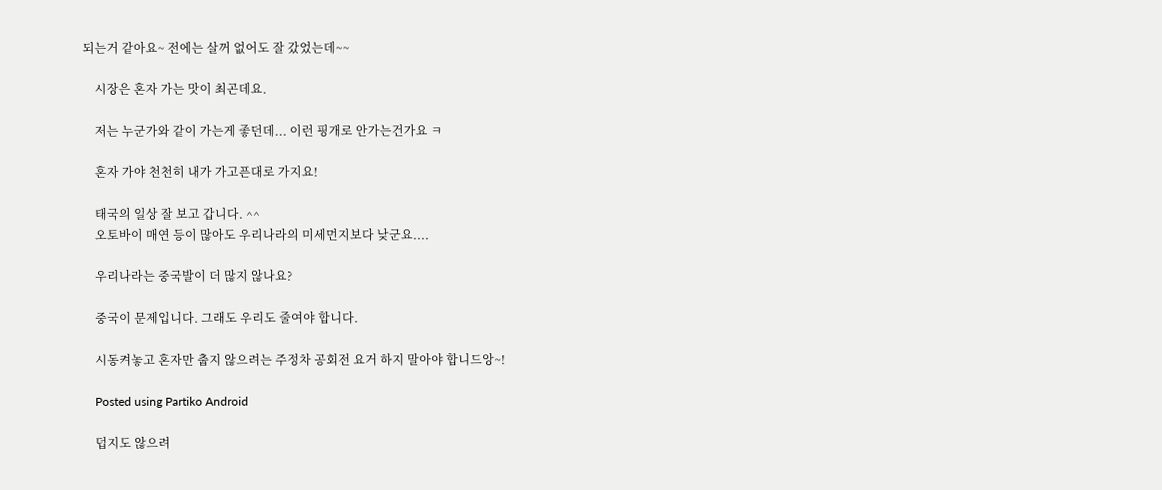되는거 같아요~ 전에는 살꺼 없어도 잘 갔었는데~~

    시장은 혼자 가는 맛이 최곤데요.

    저는 누군가와 같이 가는게 좋던데... 이런 핑개로 안가는건가요 ㅋ

    혼자 가야 천천히 내가 가고픈대로 가지요!

    태국의 일상 잘 보고 갑니다. ^^
    오토바이 매연 등이 많아도 우리나라의 미세먼지보다 낮군요....

    우리나라는 중국발이 더 많지 않나요?

    중국이 문제입니다. 그래도 우리도 줄여야 합니다.

    시동켜놓고 혼자만 춥지 않으려는 주정차 공회전 요거 하지 말아야 합니드앙~!

    Posted using Partiko Android

    덥지도 않으려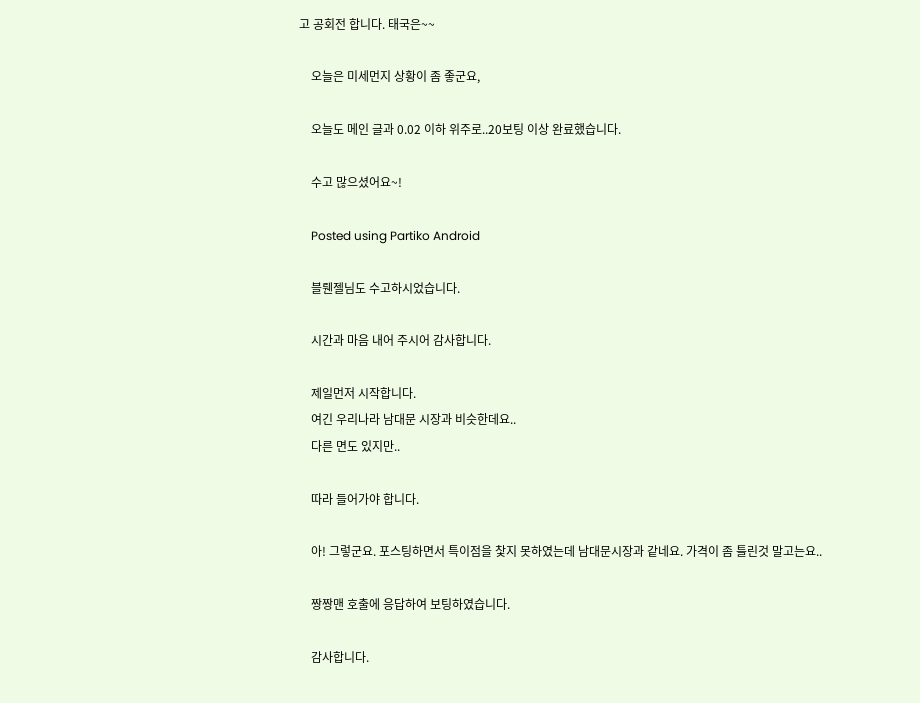고 공회전 합니다. 태국은~~

    오늘은 미세먼지 상황이 좀 좋군요,

    오늘도 메인 글과 0.02 이하 위주로..20보팅 이상 완료했습니다.

    수고 많으셨어요~!

    Posted using Partiko Android

    블뤤젤님도 수고하시었습니다.

    시간과 마음 내어 주시어 감사합니다.

    제일먼저 시작합니다.
    여긴 우리나라 남대문 시장과 비슷한데요..
    다른 면도 있지만..

    따라 들어가야 합니다.

    아! 그렇군요. 포스팅하면서 특이점을 찿지 못하였는데 남대문시장과 같네요. 가격이 좀 틀린것 말고는요..

    짱짱맨 호출에 응답하여 보팅하였습니다.

    감사합니다.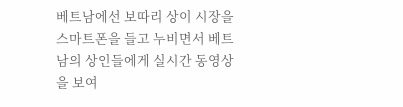베트남에선 보따리 상이 시장을 스마트폰을 들고 누비면서 베트남의 상인들에게 실시간 동영상을 보여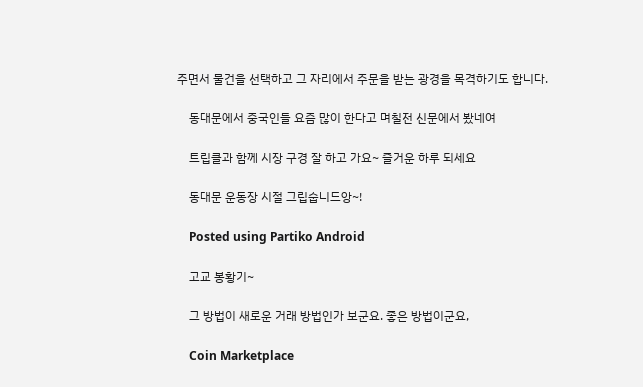주면서 물건을 선택하고 그 자리에서 주문을 받는 광경을 목격하기도 합니다.

    동대문에서 중국인들 요즘 많이 한다고 며칠전 신문에서 봤네여

    트립클과 함께 시장 구경 잘 하고 가요~ 즐거운 하루 되세요

    동대문 운동장 시절 그립숩니드앙~!

    Posted using Partiko Android

    고교 봉황기~

    그 방법이 새로운 거래 방법인가 보군요. 좋은 방법이군요,

    Coin Marketplace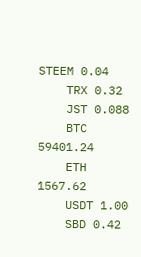STEEM 0.04
    TRX 0.32
    JST 0.088
    BTC 59401.24
    ETH 1567.62
    USDT 1.00
    SBD 0.42